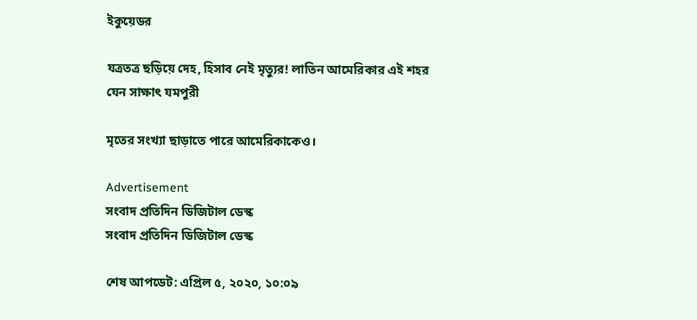ইকুয়েডর

যত্রতত্র ছড়িয়ে দেহ, হিসাব নেই মৃত্যুর! লাতিন আমেরিকার এই শহর যেন সাক্ষাৎ যমপুরী

মৃতের সংখ্যা ছাড়াতে পারে আমেরিকাকেও।

Advertisement
সংবাদ প্রতিদিন ডিজিটাল ডেস্ক
সংবাদ প্রতিদিন ডিজিটাল ডেস্ক

শেষ আপডেট: এপ্রিল ৫, ২০২০, ১০:০৯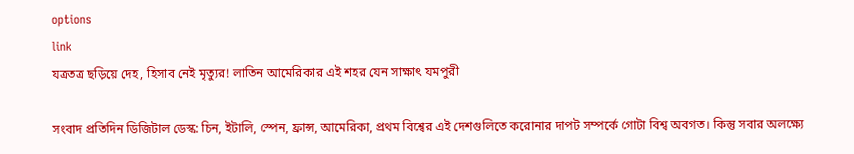options
link
যত্রতত্র ছড়িয়ে দেহ, হিসাব নেই মৃত্যুর! লাতিন আমেরিকার এই শহর যেন সাক্ষাৎ যমপুরী

সংবাদ প্রতিদিন ডিজিটাল ডেস্ক: চিন, ইটালি, স্পেন, ফ্রান্স, আমেরিকা, প্রথম বিশ্বের এই দেশগুলিতে করোনার দাপট সম্পর্কে গোটা বিশ্ব অবগত। কিন্তু সবার অলক্ষ্যে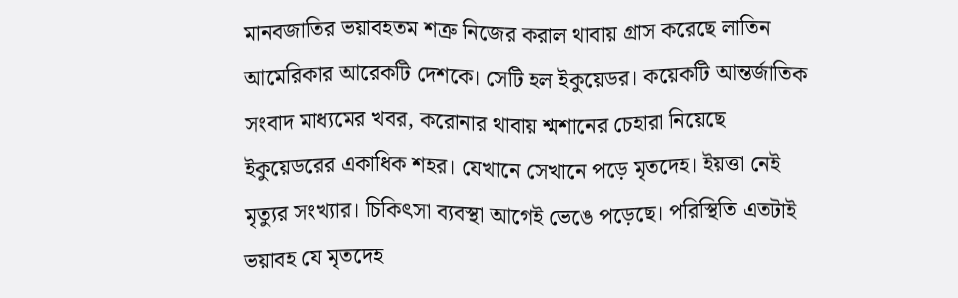মানবজাতির ভয়াবহতম শত্রু নিজের করাল থাবায় গ্রাস করেছে লাতিন আমেরিকার আরেকটি দেশকে। সেটি হল ইকুয়েডর। কয়েকটি আন্তর্জাতিক সংবাদ মাধ্যমের খবর, করোনার থাবায় শ্মশানের চেহারা নিয়েছে ইকুয়েডরের একাধিক শহর। যেখানে সেখানে পড়ে মৃতদেহ। ইয়ত্তা নেই মৃত্যুর সংখ্যার। চিকিৎসা ব্যবস্থা আগেই ভেঙে পড়েছে। পরিস্থিতি এতটাই ভয়াবহ যে মৃতদেহ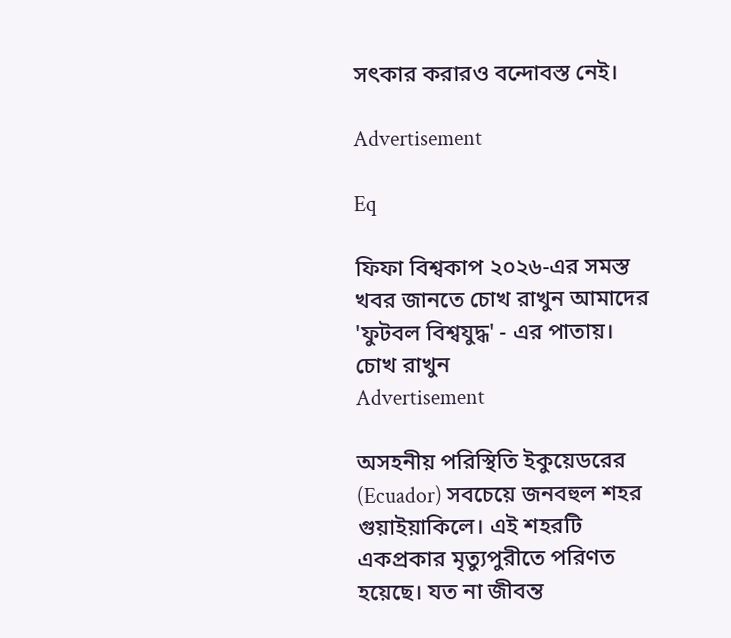সৎকার করারও বন্দোবস্ত নেই।

Advertisement

Eq

ফিফা বিশ্বকাপ ২০২৬-এর সমস্ত খবর জানতে চোখ রাখুন আমাদের 'ফুটবল বিশ্বযুদ্ধ' - এর পাতায়।
চোখ রাখুন
Advertisement

অসহনীয় পরিস্থিতি ইকুয়েডরের (Ecuador) সবচেয়ে জনবহুল শহর গুয়াইয়াকিলে। এই শহরটি একপ্রকার মৃত্যুপুরীতে পরিণত হয়েছে। যত না জীবন্ত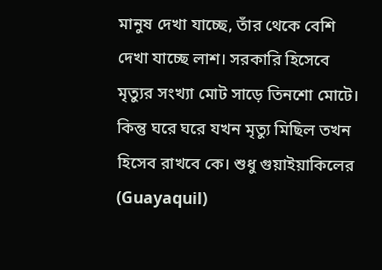মানুষ দেখা যাচ্ছে, তাঁর থেকে বেশি দেখা যাচ্ছে লাশ। সরকারি হিসেবে মৃত্যুর সংখ্যা মোট সাড়ে তিনশো মোটে। কিন্তু ঘরে ঘরে যখন মৃত্যু মিছিল তখন হিসেব রাখবে কে। শুধু গুয়াইয়াকিলের (Guayaquil)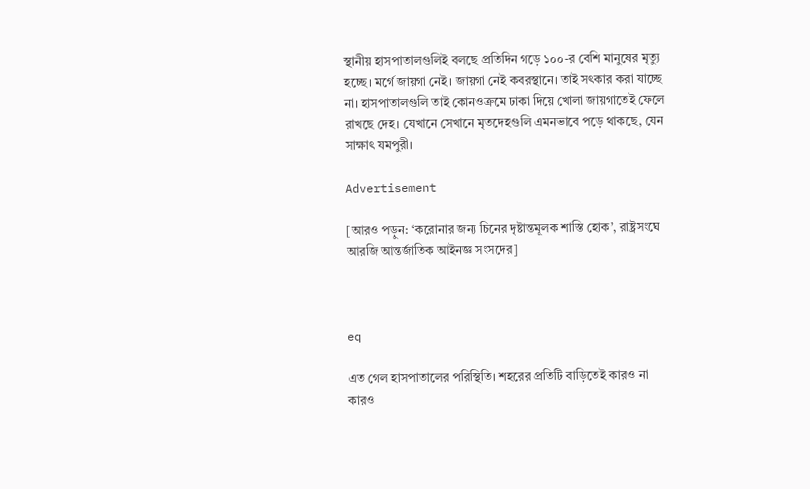স্থানীয় হাসপাতালগুলিই বলছে প্রতিদিন গড়ে ১০০-র বেশি মানুষের মৃত্যু হচ্ছে। মর্গে জায়গা নেই। জায়গা নেই কবরস্থানে। তাই সৎকার করা যাচ্ছে না। হাসপাতালগুলি তাই কোনওক্রমে ঢাকা দিয়ে খোলা জায়গাতেই ফেলে রাখছে দেহ। যেখানে সেখানে মৃতদেহগুলি এমনভাবে পড়ে থাকছে, যেন সাক্ষাৎ যমপুরী।

Advertisement

[আরও পড়ুন: ‘করোনার জন্য চিনের দৃষ্টান্তমূলক শাস্তি হোক’, রাষ্ট্রসংঘে আরজি আন্তর্জাতিক আইনজ্ঞ সংসদের]



eq

এত গেল হাসপাতালের পরিস্থিতি। শহরের প্রতিটি বাড়িতেই কারও না কারও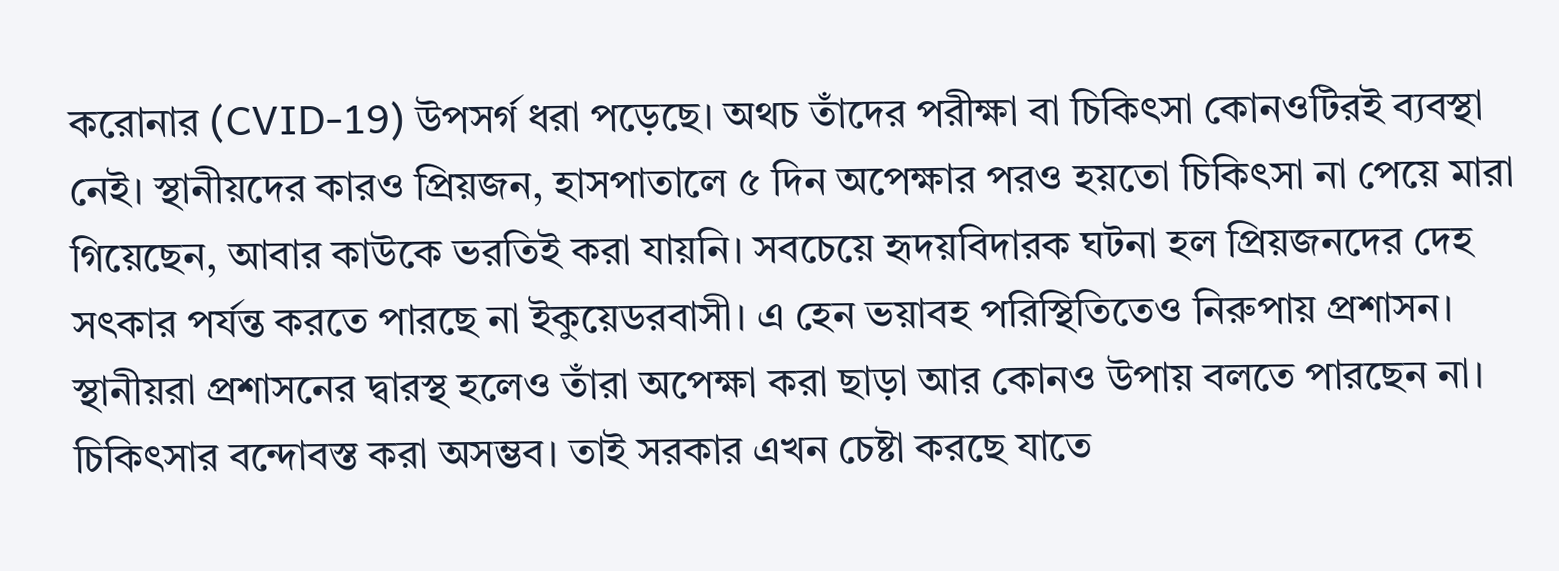করোনার (CVID-19) উপসর্গ ধরা পড়েছে। অথচ তাঁদের পরীক্ষা বা চিকিৎসা কোনওটিরই ব্যবস্থা নেই। স্থানীয়দের কারও প্রিয়জন, হাসপাতালে ৫ দিন অপেক্ষার পরও হয়তো চিকিৎসা না পেয়ে মারা গিয়েছেন, আবার কাউকে ভরতিই করা যায়নি। সবচেয়ে হৃদয়বিদারক ঘটনা হল প্রিয়জনদের দেহ সৎকার পর্যন্ত করতে পারছে না ইকুয়েডরবাসী। এ হেন ভয়াবহ পরিস্থিতিতেও নিরুপায় প্রশাসন। স্থানীয়রা প্রশাসনের দ্বারস্থ হলেও তাঁরা অপেক্ষা করা ছাড়া আর কোনও উপায় বলতে পারছেন না। চিকিৎসার বন্দোবস্ত করা অসম্ভব। তাই সরকার এখন চেষ্টা করছে যাতে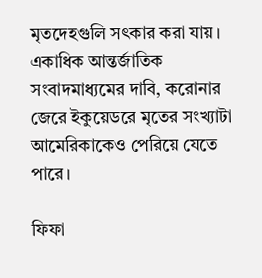মৃতদেহগুলি সৎকার করা যায়। একাধিক আন্তর্জাতিক সংবাদমাধ্যমের দাবি, করোনার জেরে ইকুয়েডরে মৃতের সংখ্যাটা আমেরিকাকেও পেরিয়ে যেতে পারে।

ফিফা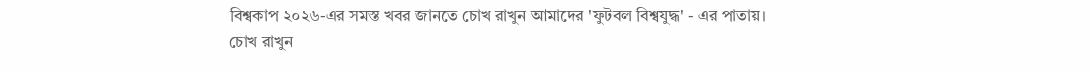বিশ্বকাপ ২০২৬-এর সমস্ত খবর জানতে চোখ রাখুন আমাদের 'ফুটবল বিশ্বযুদ্ধ' - এর পাতায়।
চোখ রাখুন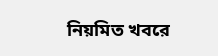নিয়মিত খবরে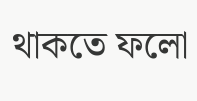থাকতে ফলো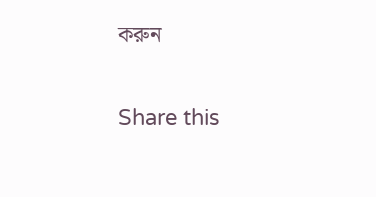করুন

Share this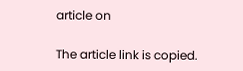article on

The article link is copied.